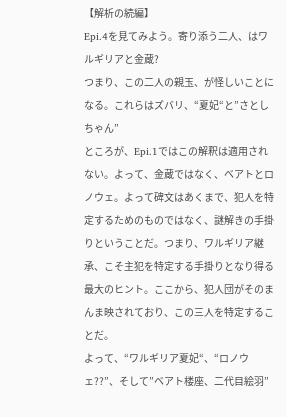【解析の続編】
Epi.4を見てみよう。寄り添う二人、はワルギリアと金蔵?
つまり、この二人の親玉、が怪しいことになる。これらはズバリ、“夏妃“と”さとしちゃん”
ところが、Epi.1ではこの解釈は適用されない。よって、金蔵ではなく、ベアトとロノウェ。よって碑文はあくまで、犯人を特定するためのものではなく、謎解きの手掛りということだ。つまり、ワルギリア継承、こそ主犯を特定する手掛りとなり得る最大のヒント。ここから、犯人団がそのまんま映されており、この三人を特定することだ。
よって、“ワルギリア夏妃“、“ロノウェ??”、そして”ベアト楼座、二代目絵羽”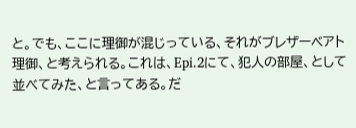と。でも、ここに理御が混じっている、それがブレザーベアト理御、と考えられる。これは、Epi.2にて、犯人の部屋、として並べてみた、と言ってある。だ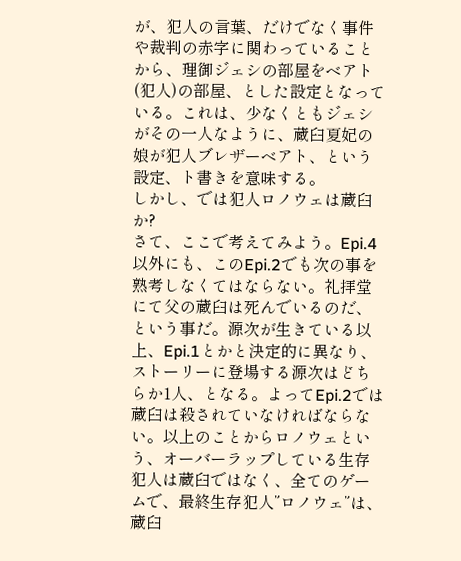が、犯人の言葉、だけでなく事件や裁判の赤字に関わっていることから、理御ジェシの部屋をベアト(犯人)の部屋、とした設定となっている。これは、少なくともジェシがその一人なように、蔵臼夏妃の娘が犯人ブレザーベアト、という設定、ト書きを意味する。
しかし、では犯人ロノウェは蔵臼か?
さて、ここで考えてみよう。Epi.4以外にも、このEpi.2でも次の事を熟考しなくてはならない。礼拝堂にて父の蔵臼は死んでいるのだ、という事だ。源次が生きている以上、Epi.1とかと決定的に異なり、ストーリーに登場する源次はどちらか1人、となる。よってEpi.2では蔵臼は殺されていなければならない。以上のことからロノウェという、オーバーラップしている生存犯人は蔵臼ではなく、全てのゲームで、最終生存犯人”ロノウェ”は、蔵臼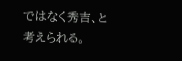ではなく秀吉、と考えられる。